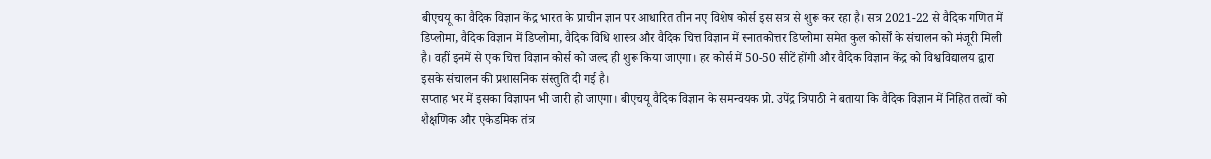बीएचयू का वैदिक विज्ञान केंद्र भारत के प्राचीन ज्ञान पर आधारित तीन नए विशेष कोर्स इस सत्र से शुरू कर रहा है। सत्र 2021-22 से वैदिक गणित में डिप्लोमा, वैदिक विज्ञान में डिप्लोमा, वैदिक विधि शास्त्र और वैदिक चित्त विज्ञान में स्नातकोत्तर डिप्लोमा समेत कुल कोर्सों के संचालन को मंजूरी मिली है। वहीं इनमें से एक चित्त विज्ञान कोर्स को जल्द ही शुरू किया जाएगा। हर कोर्स में 50-50 सीटें होंगी और वैदिक विज्ञान केंद्र को विश्वविद्यालय द्वारा इसके संचालन की प्रशासनिक संस्तुति दी गई है।
सप्ताह भर में इसका विज्ञापन भी जारी हो जाएगा। बीएचयू वैदिक विज्ञान के समन्वयक प्रो. उपेंद्र त्रिपाठी ने बताया कि वैदिक विज्ञान में निहित तत्वों को शैक्षणिक और एकेडमिक तंत्र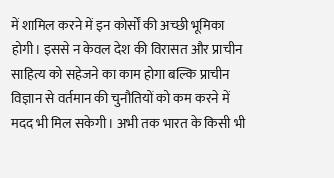में शामिल करने में इन कोर्सों की अच्छी भूमिका होगी। इससे न केवल देश की विरासत और प्राचीन साहित्य को सहेजने का काम होगा बल्कि प्राचीन विज्ञान से वर्तमान की चुनौतियों को कम करने में मदद भी मिल सकेगी। अभी तक भारत के किसी भी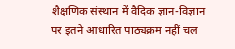शैक्षणिक संस्थान में वैदिक ज्ञान-विज्ञान पर इतने आधारित पाठ्यक्रम नहीं चल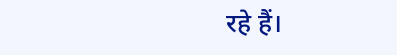रहे हैं।